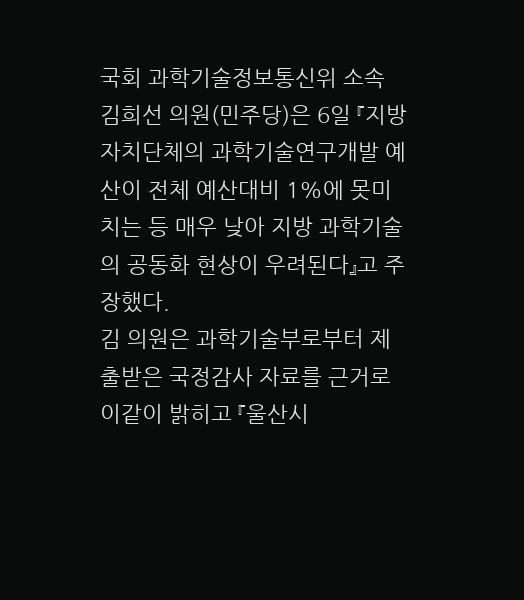국회 과학기술정보통신위 소속 김희선 의원(민주당)은 6일 『지방자치단체의 과학기술연구개발 예산이 전체 예산대비 1%에 못미치는 등 매우 낮아 지방 과학기술의 공동화 현상이 우려된다』고 주장했다.
김 의원은 과학기술부로부터 제출받은 국정감사 자료를 근거로 이같이 밝히고 『울산시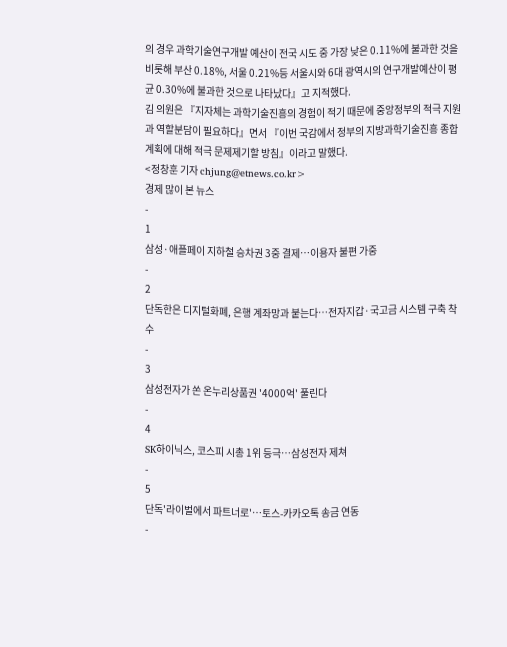의 경우 과학기술연구개발 예산이 전국 시도 중 가장 낮은 0.11%에 불과한 것을 비롯해 부산 0.18%, 서울 0.21%등 서울시와 6대 광역시의 연구개발예산이 평균 0.30%에 불과한 것으로 나타났다』고 지적했다.
김 의원은 『지자체는 과학기술진흥의 경험이 적기 때문에 중앙정부의 적극 지원과 역할분담이 필요하다』면서 『이번 국감에서 정부의 지방과학기술진흥 종합계획에 대해 적극 문제제기할 방침』이라고 말했다.
<정창훈 기자 chjung@etnews.co.kr>
경제 많이 본 뉴스
-
1
삼성·애플페이 지하철 승차권 3중 결제…이용자 불편 가중
-
2
단독한은 디지털화폐, 은행 계좌망과 붙는다…전자지갑·국고금 시스템 구축 착수
-
3
삼성전자가 쏜 온누리상품권 '4000억' 풀린다
-
4
SK하이닉스, 코스피 시총 1위 등극…삼성전자 제쳐
-
5
단독'라이벌에서 파트너로'…토스-카카오톡 송금 연동
-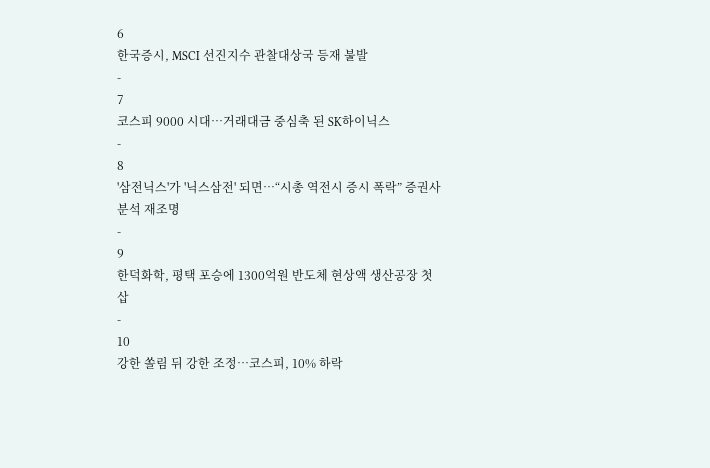6
한국증시, MSCI 선진지수 관찰대상국 등재 불발
-
7
코스피 9000 시대…거래대금 중심축 된 SK하이닉스
-
8
'삼전닉스'가 '닉스삼전' 되면…“시총 역전시 증시 폭락” 증권사 분석 재조명
-
9
한덕화학, 평택 포승에 1300억원 반도체 현상액 생산공장 첫 삽
-
10
강한 쏠림 뒤 강한 조정…코스피, 10% 하락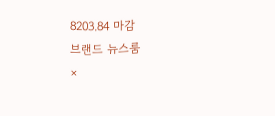8203.84 마감
브랜드 뉴스룸
×